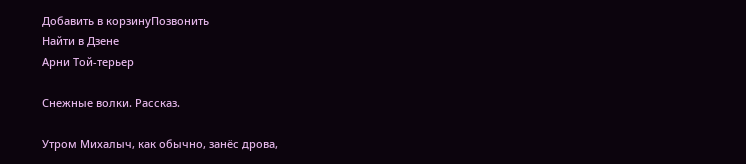Добавить в корзинуПозвонить
Найти в Дзене
Арни Той-терьер

Снежные волки. Рассказ.

Утром Михалыч, как обычно, занёс дрова,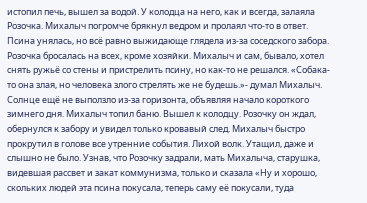истопил печь, вышел за водой. У колодца на него, как и всегда, залаяла Розочка. Михалыч погромче брякнул ведром и пролаял что-то в ответ. Псина унялась, но всё равно выжидающе глядела из-за соседского забора. Розочка бросалась на всех, кроме хозяйки. Михалыч и сам, бывало, хотел снять ружьё со стены и пристрелить псину, но как-то не решался. «Собака-то она злая, но человека злого стрелять же не будешь.»- думал Михалыч. Солнце ещё не выползло из-за горизонта, объявляя начало короткого зимнего дня. Михалыч топил баню. Вышел к колодцу. Розочку он ждал, обернулся к забору и увидел только кровавый след. Михалыч быстро прокрутил в голове все утренние события. Лихой волк. Утащил, даже и слышно не было. Узнав, что Розочку задрали, мать Михалыча, старушка, видевшая рассвет и закат коммунизма, только и сказала «Ну и хорошо, скольких людей эта псина покусала, теперь саму её покусали, туда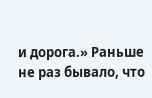и дорога.» Раньше не раз бывало, что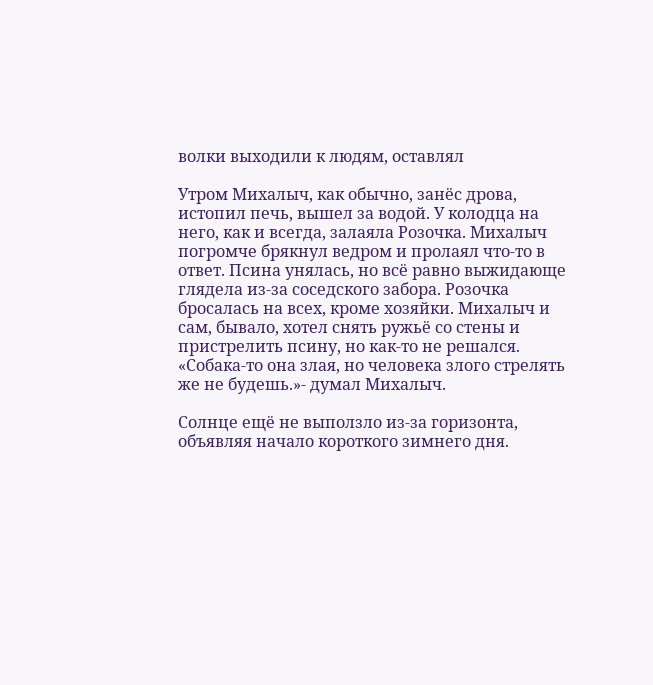волки выходили к людям, оставлял

Утром Михалыч, как обычно, занёс дрова, истопил печь, вышел за водой. У колодца на него, как и всегда, залаяла Розочка. Михалыч погромче брякнул ведром и пролаял что-то в ответ. Псина унялась, но всё равно выжидающе глядела из-за соседского забора. Розочка бросалась на всех, кроме хозяйки. Михалыч и сам, бывало, хотел снять ружьё со стены и пристрелить псину, но как-то не решался. «Собака-то она злая, но человека злого стрелять же не будешь.»- думал Михалыч.

Солнце ещё не выползло из-за горизонта, объявляя начало короткого зимнего дня.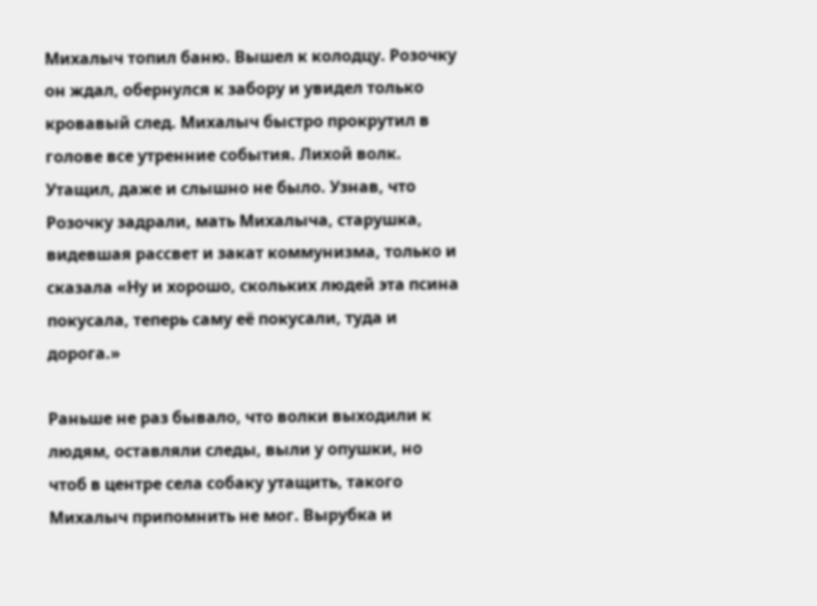Михалыч топил баню. Вышел к колодцу. Розочку он ждал, обернулся к забору и увидел только кровавый след. Михалыч быстро прокрутил в голове все утренние события. Лихой волк. Утащил, даже и слышно не было. Узнав, что Розочку задрали, мать Михалыча, старушка, видевшая рассвет и закат коммунизма, только и сказала «Ну и хорошо, скольких людей эта псина покусала, теперь саму её покусали, туда и дорога.»

Раньше не раз бывало, что волки выходили к людям, оставляли следы, выли у опушки, но чтоб в центре села собаку утащить, такого Михалыч припомнить не мог. Вырубка и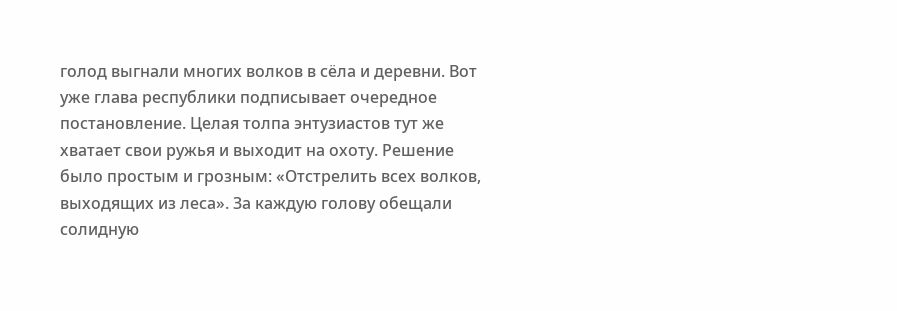голод выгнали многих волков в сёла и деревни. Вот уже глава республики подписывает очередное постановление. Целая толпа энтузиастов тут же хватает свои ружья и выходит на охоту. Решение было простым и грозным: «Отстрелить всех волков, выходящих из леса». За каждую голову обещали солидную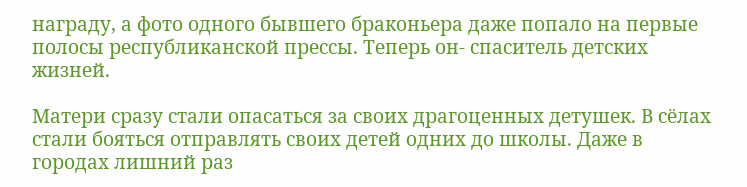награду, а фото одного бывшего браконьера даже попало на первые полосы республиканской прессы. Теперь он- спаситель детских жизней.

Матери сразу стали опасаться за своих драгоценных детушек. В сёлах стали бояться отправлять своих детей одних до школы. Даже в городах лишний раз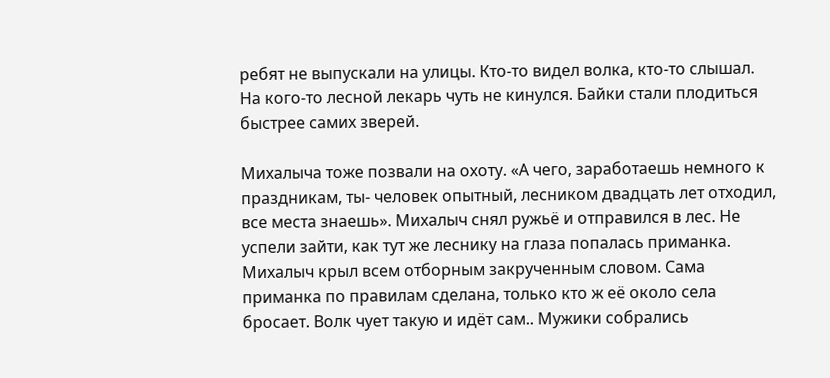ребят не выпускали на улицы. Кто-то видел волка, кто-то слышал. На кого-то лесной лекарь чуть не кинулся. Байки стали плодиться быстрее самих зверей.

Михалыча тоже позвали на охоту. «А чего, заработаешь немного к праздникам, ты- человек опытный, лесником двадцать лет отходил, все места знаешь». Михалыч снял ружьё и отправился в лес. Не успели зайти, как тут же леснику на глаза попалась приманка. Михалыч крыл всем отборным закрученным словом. Сама приманка по правилам сделана, только кто ж её около села бросает. Волк чует такую и идёт сам.. Мужики собрались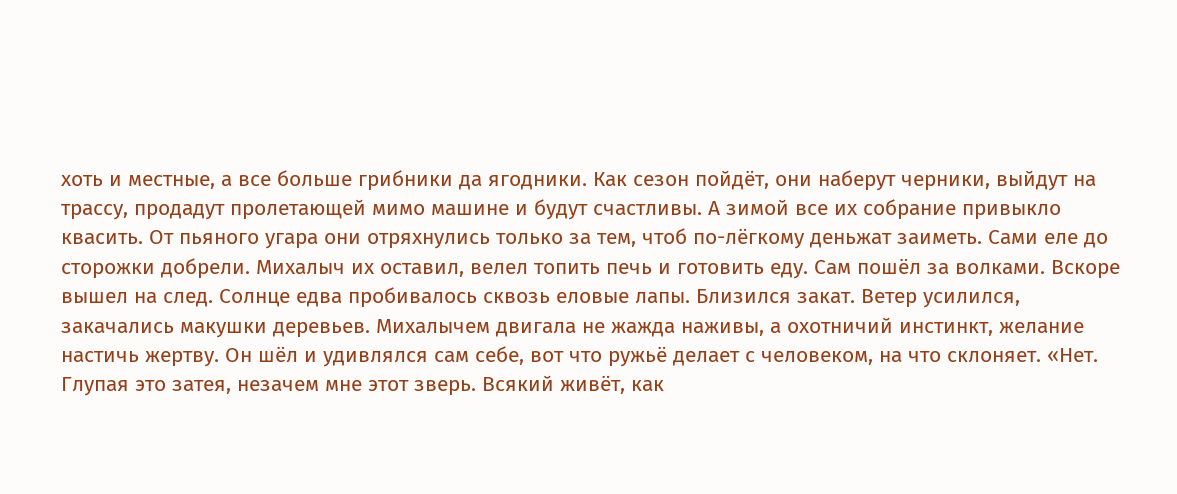хоть и местные, а все больше грибники да ягодники. Как сезон пойдёт, они наберут черники, выйдут на трассу, продадут пролетающей мимо машине и будут счастливы. А зимой все их собрание привыкло квасить. От пьяного угара они отряхнулись только за тем, чтоб по-лёгкому деньжат заиметь. Сами еле до сторожки добрели. Михалыч их оставил, велел топить печь и готовить еду. Сам пошёл за волками. Вскоре вышел на след. Солнце едва пробивалось сквозь еловые лапы. Близился закат. Ветер усилился, закачались макушки деревьев. Михалычем двигала не жажда наживы, а охотничий инстинкт, желание настичь жертву. Он шёл и удивлялся сам себе, вот что ружьё делает с человеком, на что склоняет. «Нет. Глупая это затея, незачем мне этот зверь. Всякий живёт, как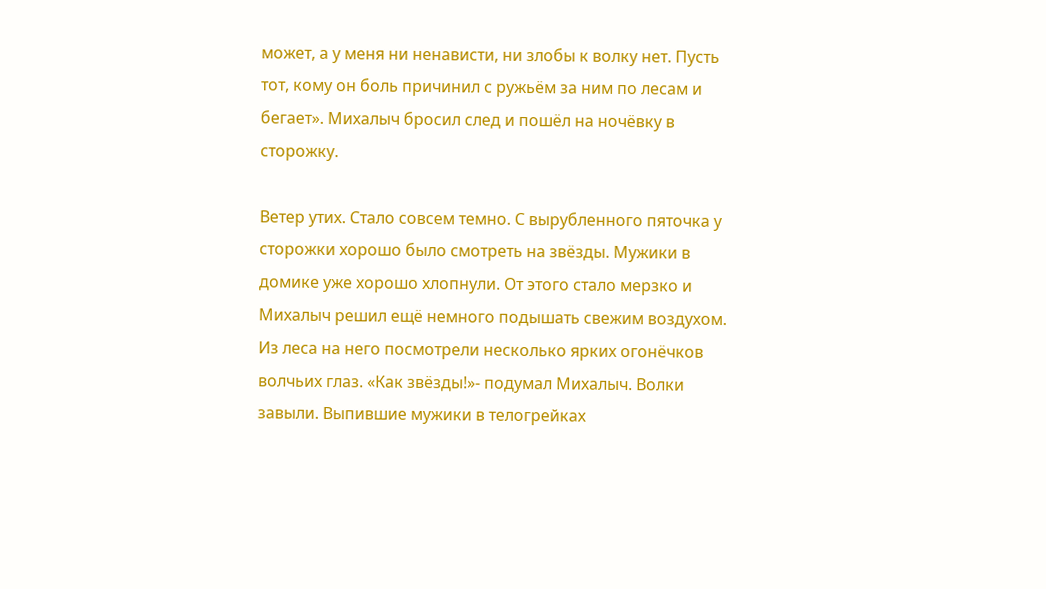может, а у меня ни ненависти, ни злобы к волку нет. Пусть тот, кому он боль причинил с ружьём за ним по лесам и бегает». Михалыч бросил след и пошёл на ночёвку в сторожку.

Ветер утих. Стало совсем темно. С вырубленного пяточка у сторожки хорошо было смотреть на звёзды. Мужики в домике уже хорошо хлопнули. От этого стало мерзко и Михалыч решил ещё немного подышать свежим воздухом. Из леса на него посмотрели несколько ярких огонёчков волчьих глаз. «Как звёзды!»- подумал Михалыч. Волки завыли. Выпившие мужики в телогрейках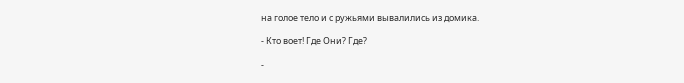на голое тело и с ружьями вывалились из домика.

- Кто воет! Где Они? Где?

-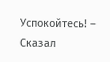Успокойтесь! – Сказал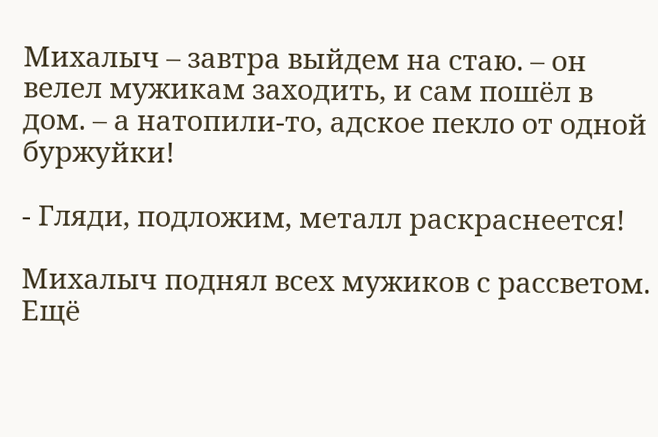Михалыч – завтра выйдем на стаю. – он велел мужикам заходить, и сам пошёл в дом. – а натопили-то, адское пекло от одной буржуйки!

- Гляди, подложим, металл раскраснеется!

Михалыч поднял всех мужиков с рассветом. Ещё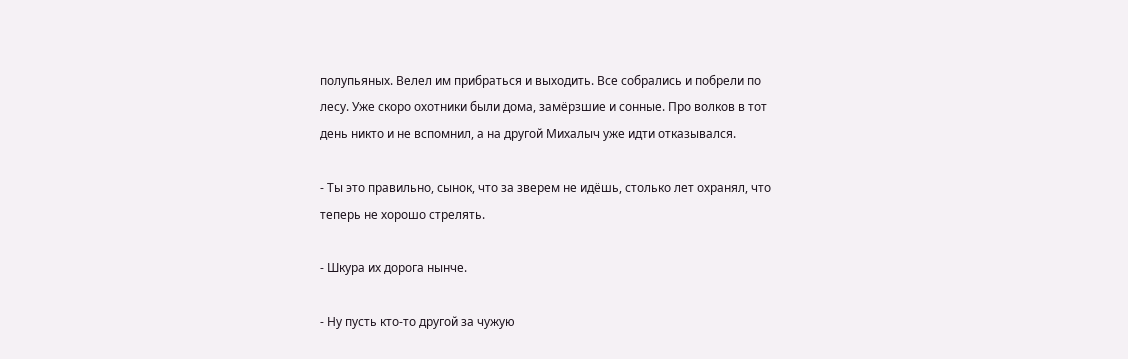полупьяных. Велел им прибраться и выходить. Все собрались и побрели по лесу. Уже скоро охотники были дома, замёрзшие и сонные. Про волков в тот день никто и не вспомнил, а на другой Михалыч уже идти отказывался.

- Ты это правильно, сынок, что за зверем не идёшь, столько лет охранял, что теперь не хорошо стрелять.

- Шкура их дорога нынче.

- Ну пусть кто-то другой за чужую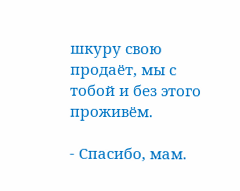шкуру свою продаёт, мы с тобой и без этого проживём.

- Спасибо, мам.